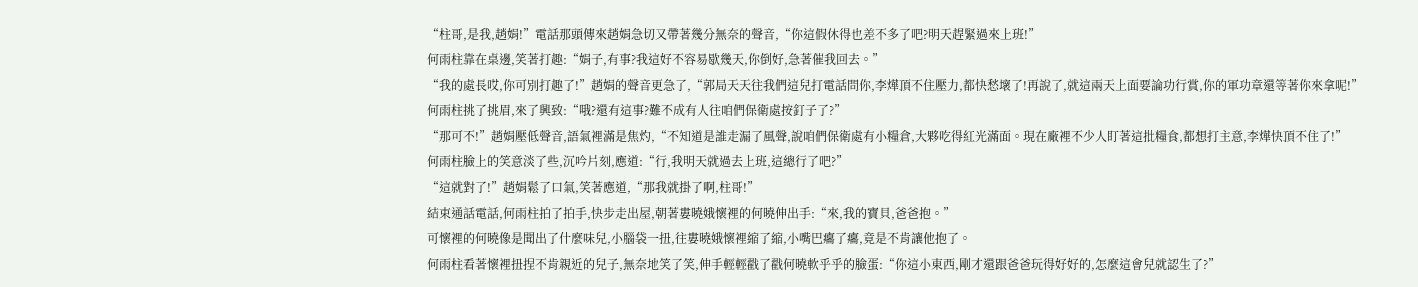“柱哥,是我,趙娟!”電話那頭傳來趙娟急切又帶著幾分無奈的聲音,“你這假休得也差不多了吧?明天趕緊過來上班!”
何雨柱靠在桌邊,笑著打趣:“娟子,有事?我這好不容易歇幾天,你倒好,急著催我回去。”
“我的處長哎,你可別打趣了!”趙娟的聲音更急了,“郭局天天往我們這兒打電話問你,李燁頂不住壓力,都快愁壞了!再說了,就這兩天上面要論功行賞,你的軍功章還等著你來拿呢!”
何雨柱挑了挑眉,來了興致:“哦?還有這事?難不成有人往咱們保衛處按釘子了?”
“那可不!”趙娟壓低聲音,語氣裡滿是焦灼,“不知道是誰走漏了風聲,說咱們保衛處有小糧倉,大夥吃得紅光滿面。現在廠裡不少人盯著這批糧食,都想打主意,李燁快頂不住了!”
何雨柱臉上的笑意淡了些,沉吟片刻,應道:“行,我明天就過去上班,這總行了吧?”
“這就對了!”趙娟鬆了口氣,笑著應道,“那我就掛了啊,柱哥!”
結束通話電話,何雨柱拍了拍手,快步走出屋,朝著婁曉娥懷裡的何曉伸出手:“來,我的寶貝,爸爸抱。”
可懷裡的何曉像是聞出了什麼味兒,小腦袋一扭,往婁曉娥懷裡縮了縮,小嘴巴癟了癟,竟是不肯讓他抱了。
何雨柱看著懷裡扭捏不肯親近的兒子,無奈地笑了笑,伸手輕輕戳了戳何曉軟乎乎的臉蛋:“你這小東西,剛才還跟爸爸玩得好好的,怎麼這會兒就認生了?”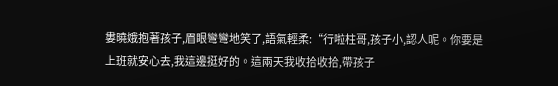婁曉娥抱著孩子,眉眼彎彎地笑了,語氣輕柔:“行啦柱哥,孩子小,認人呢。你要是上班就安心去,我這邊挺好的。這兩天我收拾收拾,帶孩子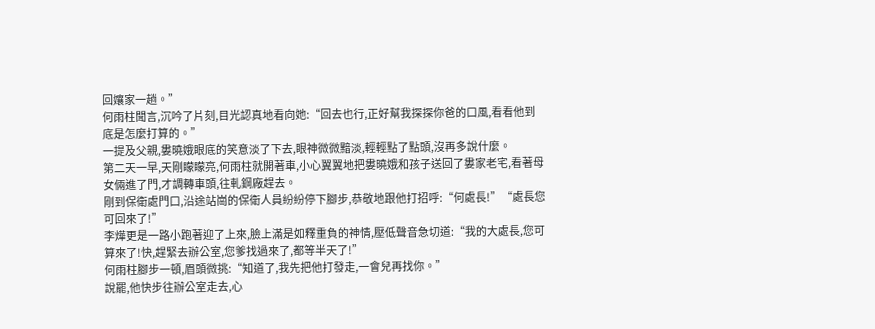回孃家一趟。”
何雨柱聞言,沉吟了片刻,目光認真地看向她:“回去也行,正好幫我探探你爸的口風,看看他到底是怎麼打算的。”
一提及父親,婁曉娥眼底的笑意淡了下去,眼神微微黯淡,輕輕點了點頭,沒再多說什麼。
第二天一早,天剛矇矇亮,何雨柱就開著車,小心翼翼地把婁曉娥和孩子送回了婁家老宅,看著母女倆進了門,才調轉車頭,往軋鋼廠趕去。
剛到保衛處門口,沿途站崗的保衛人員紛紛停下腳步,恭敬地跟他打招呼:“何處長!”“處長您可回來了!”
李燁更是一路小跑著迎了上來,臉上滿是如釋重負的神情,壓低聲音急切道:“我的大處長,您可算來了!快,趕緊去辦公室,您爹找過來了,都等半天了!”
何雨柱腳步一頓,眉頭微挑:“知道了,我先把他打發走,一會兒再找你。”
說罷,他快步往辦公室走去,心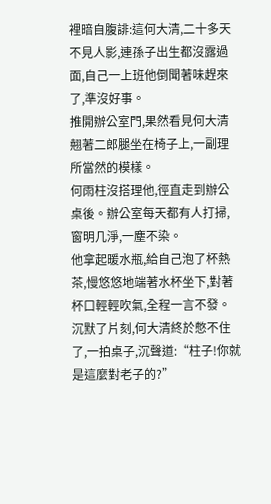裡暗自腹誹:這何大清,二十多天不見人影,連孫子出生都沒露過面,自己一上班他倒聞著味趕來了,準沒好事。
推開辦公室門,果然看見何大清翹著二郎腿坐在椅子上,一副理所當然的模樣。
何雨柱沒搭理他,徑直走到辦公桌後。辦公室每天都有人打掃,窗明几淨,一塵不染。
他拿起暖水瓶,給自己泡了杯熱茶,慢悠悠地端著水杯坐下,對著杯口輕輕吹氣,全程一言不發。
沉默了片刻,何大清終於憋不住了,一拍桌子,沉聲道:“柱子!你就是這麼對老子的?”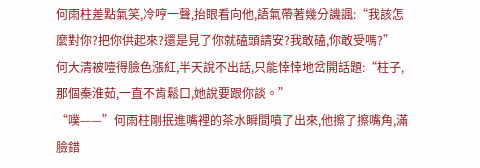何雨柱差點氣笑,冷哼一聲,抬眼看向他,語氣帶著幾分譏諷:“我該怎麼對你?把你供起來?還是見了你就磕頭請安?我敢磕,你敢受嗎?”
何大清被噎得臉色漲紅,半天說不出話,只能悻悻地岔開話題:“柱子,那個秦淮茹,一直不肯鬆口,她說要跟你談。”
“噗——”何雨柱剛抿進嘴裡的茶水瞬間噴了出來,他擦了擦嘴角,滿臉錯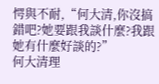愕與不耐,“何大清,你沒搞錯吧?她要跟我談什麼?我跟她有什麼好談的?”
何大清理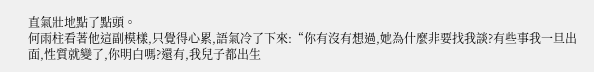直氣壯地點了點頭。
何雨柱看著他這副模樣,只覺得心累,語氣冷了下來:“你有沒有想過,她為什麼非要找我談?有些事我一旦出面,性質就變了,你明白嗎?還有,我兒子都出生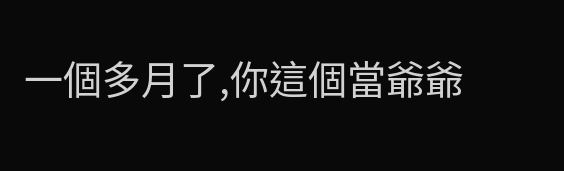一個多月了,你這個當爺爺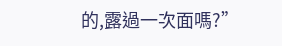的,露過一次面嗎?”